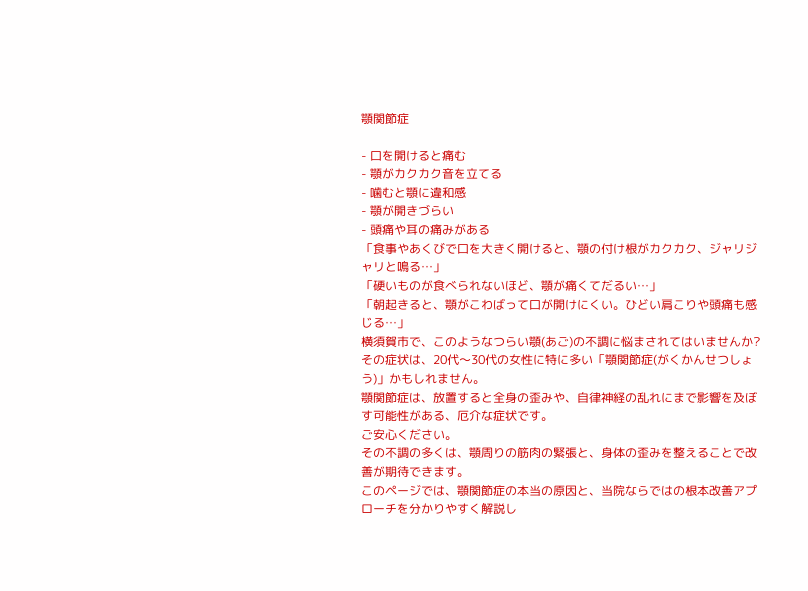顎関節症

- 口を開けると痛む
- 顎がカクカク音を立てる
- 噛むと顎に違和感
- 顎が開きづらい
- 頭痛や耳の痛みがある
「食事やあくびで口を大きく開けると、顎の付け根がカクカク、ジャリジャリと鳴る…」
「硬いものが食べられないほど、顎が痛くてだるい…」
「朝起きると、顎がこわばって口が開けにくい。ひどい肩こりや頭痛も感じる…」
横須賀市で、このようなつらい顎(あご)の不調に悩まされてはいませんか?
その症状は、20代〜30代の女性に特に多い「顎関節症(がくかんせつしょう)」かもしれません。
顎関節症は、放置すると全身の歪みや、自律神経の乱れにまで影響を及ぼす可能性がある、厄介な症状です。
ご安心ください。
その不調の多くは、顎周りの筋肉の緊張と、身体の歪みを整えることで改善が期待できます。
このページでは、顎関節症の本当の原因と、当院ならではの根本改善アプローチを分かりやすく解説し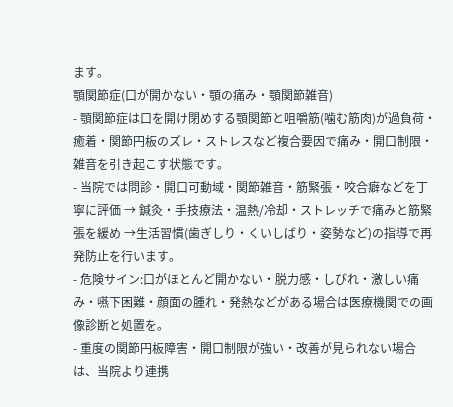ます。
顎関節症(口が開かない・顎の痛み・顎関節雑音)
- 顎関節症は口を開け閉めする顎関節と咀嚼筋(噛む筋肉)が過負荷・癒着・関節円板のズレ・ストレスなど複合要因で痛み・開口制限・雑音を引き起こす状態です。
- 当院では問診・開口可動域・関節雑音・筋緊張・咬合癖などを丁寧に評価 → 鍼灸・手技療法・温熱/冷却・ストレッチで痛みと筋緊張を緩め →生活習慣(歯ぎしり・くいしばり・姿勢など)の指導で再発防止を行います。
- 危険サイン:口がほとんど開かない・脱力感・しびれ・激しい痛み・嚥下困難・顔面の腫れ・発熱などがある場合は医療機関での画像診断と処置を。
- 重度の関節円板障害・開口制限が強い・改善が見られない場合は、当院より連携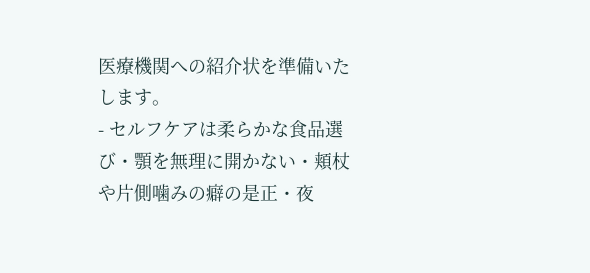医療機関への紹介状を準備いたします。
- セルフケアは柔らかな食品選び・顎を無理に開かない・頬杖や片側噛みの癖の是正・夜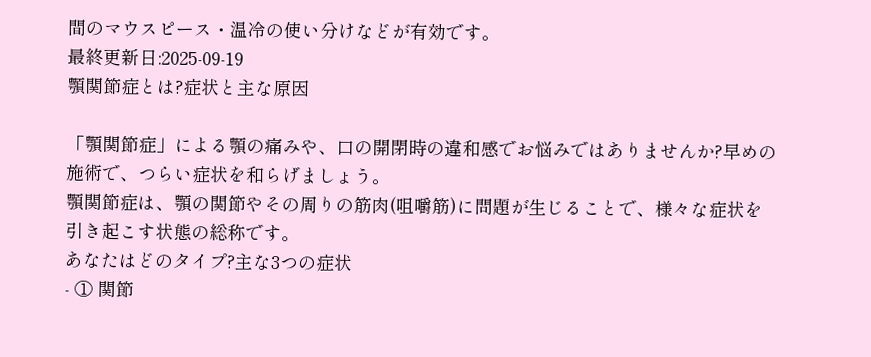間のマウスピース・温冷の使い分けなどが有効です。
最終更新日:2025-09-19
顎関節症とは?症状と主な原因

「顎関節症」による顎の痛みや、口の開閉時の違和感でお悩みではありませんか?早めの施術で、つらい症状を和らげましょう。
顎関節症は、顎の関節やその周りの筋肉(咀嚼筋)に問題が生じることで、様々な症状を引き起こす状態の総称です。
あなたはどのタイプ?主な3つの症状
- ① 関節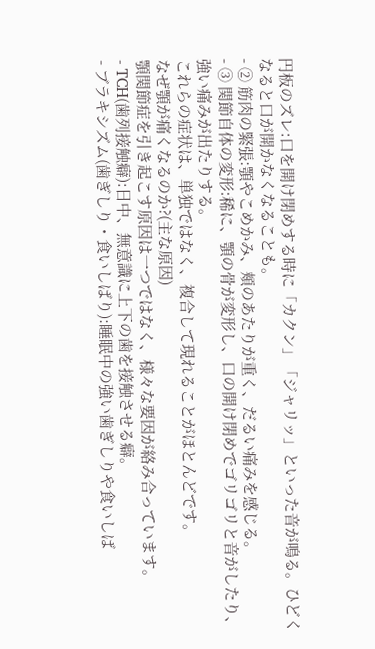円板のズレ:口を開け閉めする時に「カクン」「ジャリッ」といった音が鳴る。ひどくなると口が開かなくなることも。
- ② 筋肉の緊張:顎やこめかみ、頬のあたりが重く、だるい痛みを感じる。
- ③ 関節自体の変形:稀に、顎の骨が変形し、口の開け閉めでゴリゴリと音がしたり、強い痛みが出たりする。
これらの症状は、単独ではなく、複合して現れることがほとんどです。
なぜ顎が痛くなるのか?(主な原因)
顎関節症を引き起こす原因は一つではなく、様々な要因が絡み合っています。
- TCH(歯列接触癖):日中、無意識に上下の歯を接触させる癖。
- ブラキシズム(歯ぎしり・食いしばり):睡眠中の強い歯ぎしりや食いしば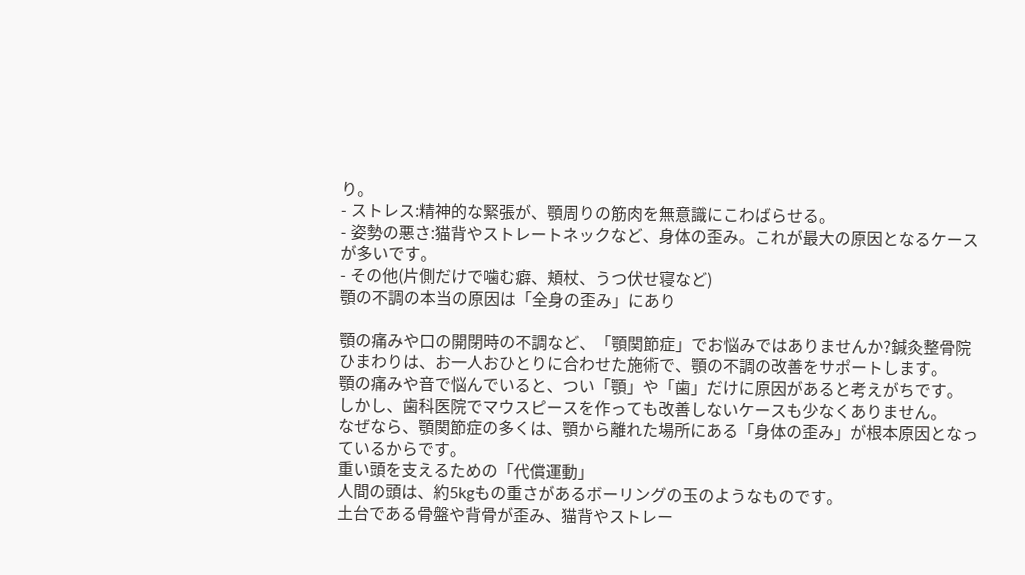り。
- ストレス:精神的な緊張が、顎周りの筋肉を無意識にこわばらせる。
- 姿勢の悪さ:猫背やストレートネックなど、身体の歪み。これが最大の原因となるケースが多いです。
- その他(片側だけで噛む癖、頬杖、うつ伏せ寝など)
顎の不調の本当の原因は「全身の歪み」にあり

顎の痛みや口の開閉時の不調など、「顎関節症」でお悩みではありませんか?鍼灸整骨院ひまわりは、お一人おひとりに合わせた施術で、顎の不調の改善をサポートします。
顎の痛みや音で悩んでいると、つい「顎」や「歯」だけに原因があると考えがちです。
しかし、歯科医院でマウスピースを作っても改善しないケースも少なくありません。
なぜなら、顎関節症の多くは、顎から離れた場所にある「身体の歪み」が根本原因となっているからです。
重い頭を支えるための「代償運動」
人間の頭は、約5kgもの重さがあるボーリングの玉のようなものです。
土台である骨盤や背骨が歪み、猫背やストレー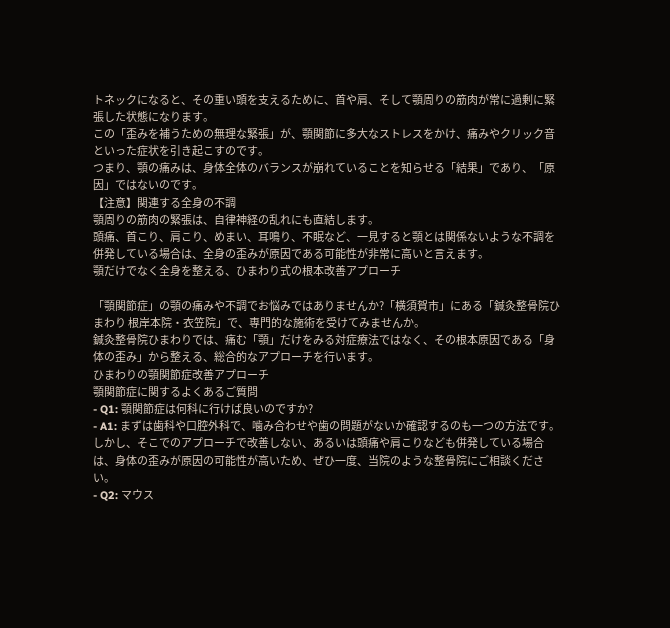トネックになると、その重い頭を支えるために、首や肩、そして顎周りの筋肉が常に過剰に緊張した状態になります。
この「歪みを補うための無理な緊張」が、顎関節に多大なストレスをかけ、痛みやクリック音といった症状を引き起こすのです。
つまり、顎の痛みは、身体全体のバランスが崩れていることを知らせる「結果」であり、「原因」ではないのです。
【注意】関連する全身の不調
顎周りの筋肉の緊張は、自律神経の乱れにも直結します。
頭痛、首こり、肩こり、めまい、耳鳴り、不眠など、一見すると顎とは関係ないような不調を併発している場合は、全身の歪みが原因である可能性が非常に高いと言えます。
顎だけでなく全身を整える、ひまわり式の根本改善アプローチ

「顎関節症」の顎の痛みや不調でお悩みではありませんか?「横須賀市」にある「鍼灸整骨院ひまわり 根岸本院・衣笠院」で、専門的な施術を受けてみませんか。
鍼灸整骨院ひまわりでは、痛む「顎」だけをみる対症療法ではなく、その根本原因である「身体の歪み」から整える、総合的なアプローチを行います。
ひまわりの顎関節症改善アプローチ
顎関節症に関するよくあるご質問
- Q1: 顎関節症は何科に行けば良いのですか?
- A1: まずは歯科や口腔外科で、噛み合わせや歯の問題がないか確認するのも一つの方法です。しかし、そこでのアプローチで改善しない、あるいは頭痛や肩こりなども併発している場合は、身体の歪みが原因の可能性が高いため、ぜひ一度、当院のような整骨院にご相談ください。
- Q2: マウス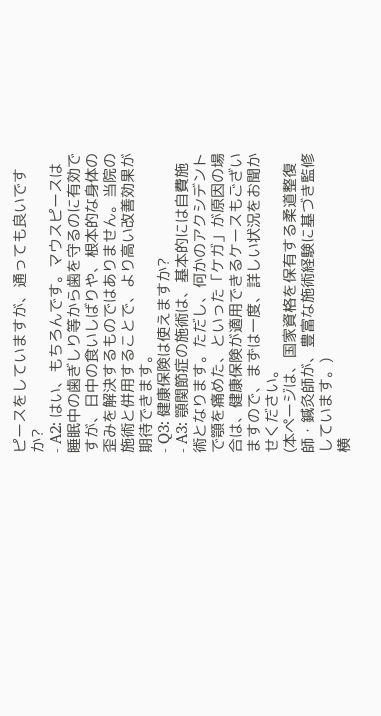ピースをしていますが、通っても良いですか?
- A2: はい、もちろんです。マウスピースは睡眠中の歯ぎしり等から歯を守るのに有効ですが、日中の食いしばりや、根本的な身体の歪みを解決するものではありません。当院の施術と併用することで、より高い改善効果が期待できます。
- Q3: 健康保険は使えますか?
- A3: 顎関節症の施術は、基本的には自費施術となります。ただし、何かのアクシデントで顎を痛めた、といった「ケガ」が原因の場合は、健康保険が適用できるケースもございますので、まずは一度、詳しい状況をお聞かせください。
(本ページは、国家資格を保有する柔道整復師・鍼灸師が、豊富な施術経験に基づき監修しています。)
横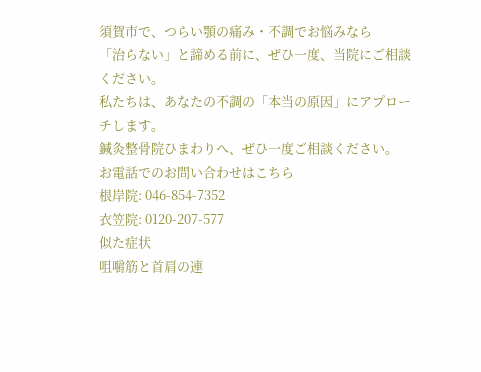須賀市で、つらい顎の痛み・不調でお悩みなら
「治らない」と諦める前に、ぜひ一度、当院にご相談ください。
私たちは、あなたの不調の「本当の原因」にアプローチします。
鍼灸整骨院ひまわりへ、ぜひ一度ご相談ください。
お電話でのお問い合わせはこちら
根岸院: 046-854-7352
衣笠院: 0120-207-577
似た症状
咀嚼筋と首肩の連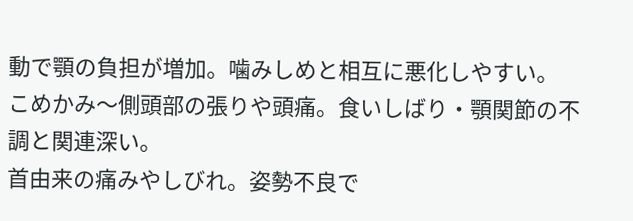動で顎の負担が増加。噛みしめと相互に悪化しやすい。
こめかみ〜側頭部の張りや頭痛。食いしばり・顎関節の不調と関連深い。
首由来の痛みやしびれ。姿勢不良で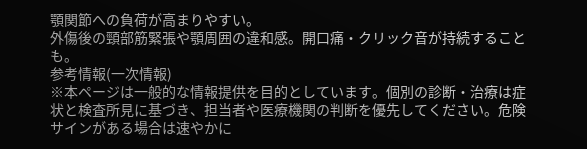顎関節への負荷が高まりやすい。
外傷後の頸部筋緊張や顎周囲の違和感。開口痛・クリック音が持続することも。
参考情報(一次情報)
※本ページは一般的な情報提供を目的としています。個別の診断・治療は症状と検査所見に基づき、担当者や医療機関の判断を優先してください。危険サインがある場合は速やかに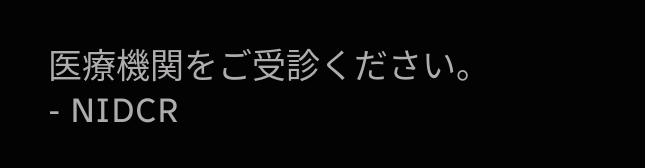医療機関をご受診ください。
- NIDCR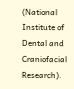(National Institute of Dental and Craniofacial Research).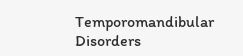Temporomandibular Disorders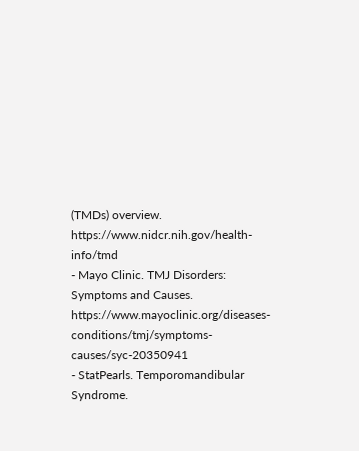(TMDs) overview. https://www.nidcr.nih.gov/health-info/tmd
- Mayo Clinic. TMJ Disorders: Symptoms and Causes. https://www.mayoclinic.org/diseases-conditions/tmj/symptoms-causes/syc-20350941
- StatPearls. Temporomandibular Syndrome.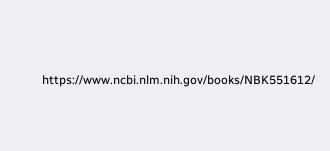https://www.ncbi.nlm.nih.gov/books/NBK551612/